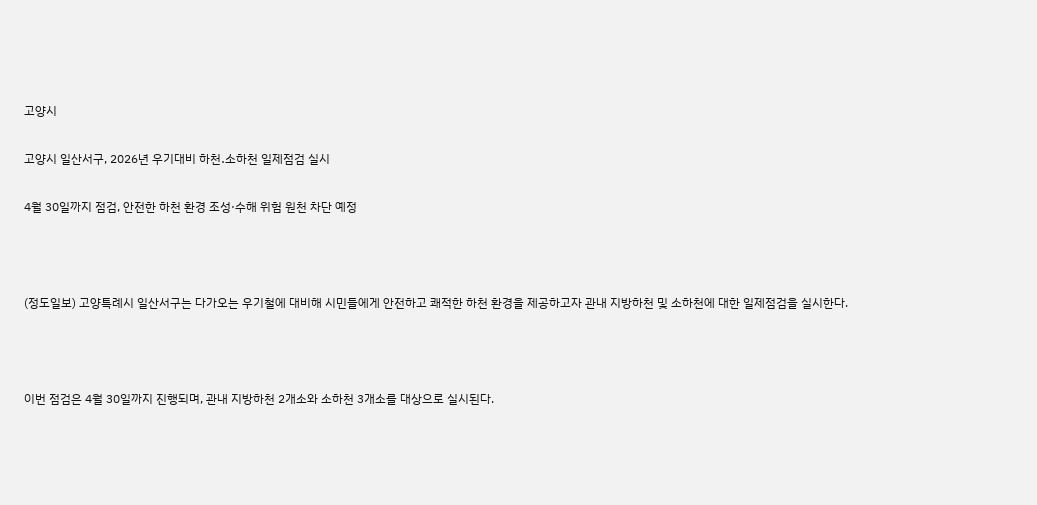고양시

고양시 일산서구, 2026년 우기대비 하천․소하천 일제점검 실시

4월 30일까지 점검, 안전한 하천 환경 조성·수해 위험 원천 차단 예정



(정도일보) 고양특례시 일산서구는 다가오는 우기철에 대비해 시민들에게 안전하고 쾌적한 하천 환경을 제공하고자 관내 지방하천 및 소하천에 대한 일제점검을 실시한다.



이번 점검은 4월 30일까지 진행되며, 관내 지방하천 2개소와 소하천 3개소를 대상으로 실시된다.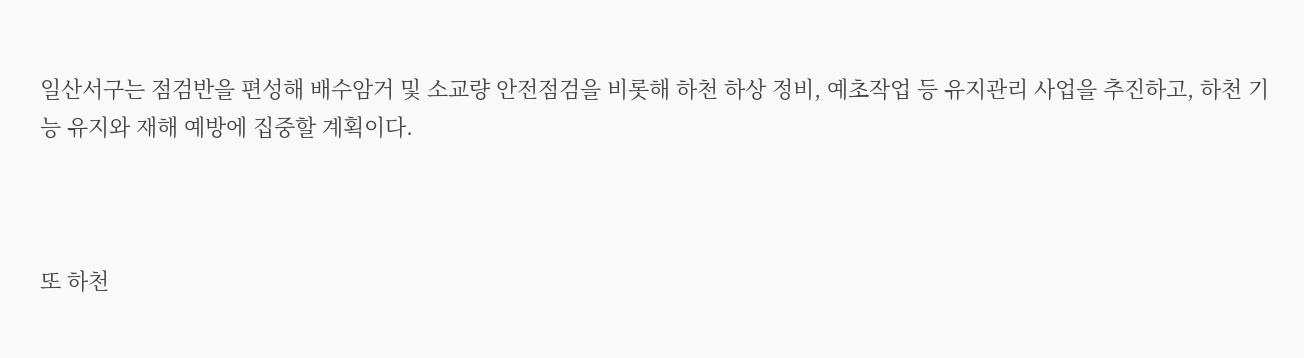일산서구는 점검반을 편성해 배수암거 및 소교량 안전점검을 비롯해 하천 하상 정비, 예초작업 등 유지관리 사업을 추진하고, 하천 기능 유지와 재해 예방에 집중할 계획이다.



또 하천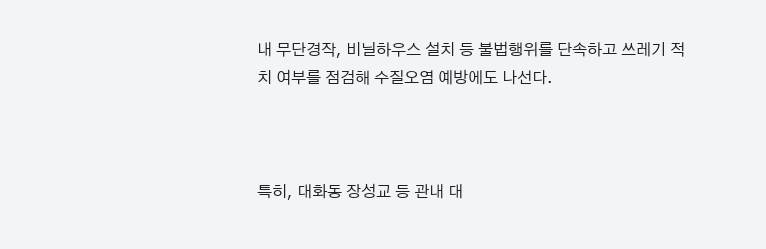내 무단경작, 비닐하우스 설치 등 불법행위를 단속하고 쓰레기 적치 여부를 점검해 수질오염 예방에도 나선다.



특히, 대화동 장성교 등 관내 대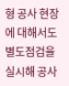형 공사 현장에 대해서도 별도점검을 실시해 공사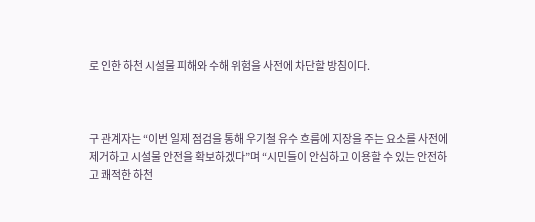로 인한 하천 시설물 피해와 수해 위험을 사전에 차단할 방침이다.



구 관계자는 “이번 일제 점검을 통해 우기철 유수 흐름에 지장을 주는 요소를 사전에 제거하고 시설물 안전을 확보하겠다”며 “시민들이 안심하고 이용할 수 있는 안전하고 쾌적한 하천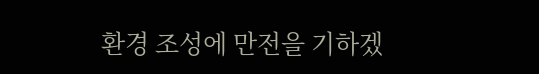환경 조성에 만전을 기하겠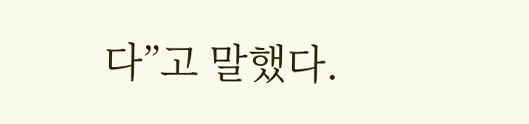다”고 말했다.